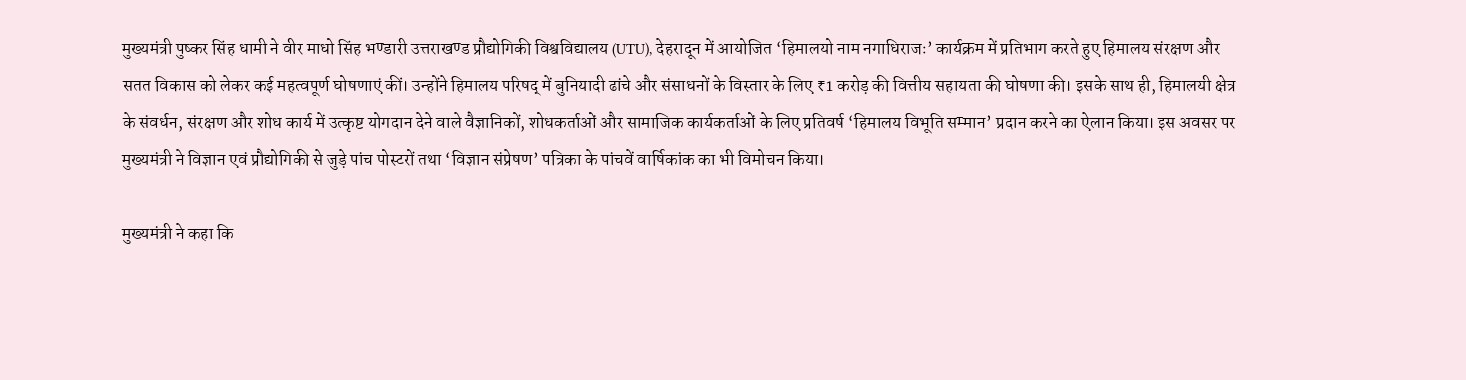मुख्यमंत्री पुष्कर सिंह धामी ने वीर माधो सिंह भण्डारी उत्तराखण्ड प्रौद्योगिकी विश्वविद्यालय (UTU), देहरादून में आयोजित ‘हिमालयो नाम नगाधिराजः’ कार्यक्रम में प्रतिभाग करते हुए हिमालय संरक्षण और सतत विकास को लेकर कई महत्वपूर्ण घोषणाएं कीं। उन्होंने हिमालय परिषद् में बुनियादी ढांचे और संसाधनों के विस्तार के लिए ₹1 करोड़ की वित्तीय सहायता की घोषणा की। इसके साथ ही, हिमालयी क्षेत्र के संवर्धन, संरक्षण और शोध कार्य में उत्कृष्ट योगदान देने वाले वैज्ञानिकों, शोधकर्ताओं और सामाजिक कार्यकर्ताओं के लिए प्रतिवर्ष ‘हिमालय विभूति सम्मान’ प्रदान करने का ऐलान किया। इस अवसर पर मुख्यमंत्री ने विज्ञान एवं प्रौद्योगिकी से जुड़े पांच पोस्टरों तथा ‘विज्ञान संप्रेषण’ पत्रिका के पांचवें वार्षिकांक का भी विमोचन किया।

मुख्यमंत्री ने कहा कि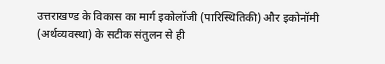उत्तराखण्ड के विकास का मार्ग इकोलॉजी (पारिस्थितिकी) और इकोनॉमी (अर्थव्यवस्था) के सटीक संतुलन से ही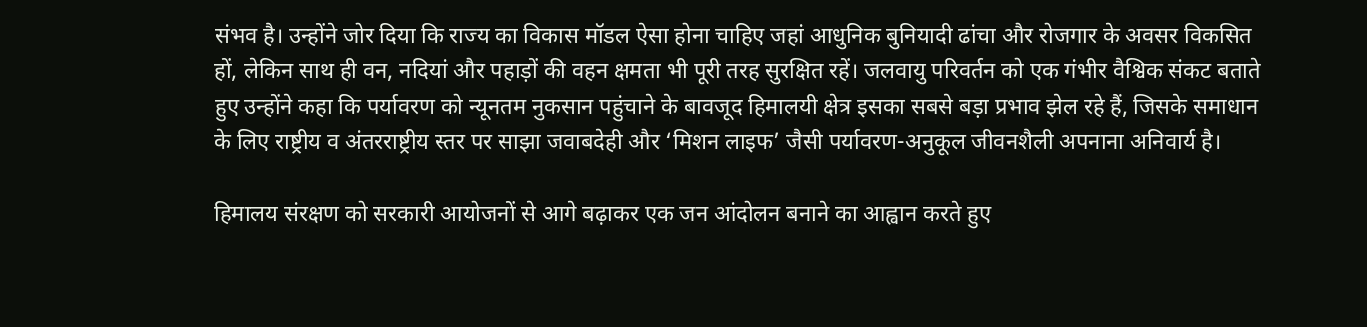संभव है। उन्होंने जोर दिया कि राज्य का विकास मॉडल ऐसा होना चाहिए जहां आधुनिक बुनियादी ढांचा और रोजगार के अवसर विकसित हों, लेकिन साथ ही वन, नदियां और पहाड़ों की वहन क्षमता भी पूरी तरह सुरक्षित रहें। जलवायु परिवर्तन को एक गंभीर वैश्विक संकट बताते हुए उन्होंने कहा कि पर्यावरण को न्यूनतम नुकसान पहुंचाने के बावजूद हिमालयी क्षेत्र इसका सबसे बड़ा प्रभाव झेल रहे हैं, जिसके समाधान के लिए राष्ट्रीय व अंतरराष्ट्रीय स्तर पर साझा जवाबदेही और ‘मिशन लाइफ’ जैसी पर्यावरण-अनुकूल जीवनशैली अपनाना अनिवार्य है।

हिमालय संरक्षण को सरकारी आयोजनों से आगे बढ़ाकर एक जन आंदोलन बनाने का आह्वान करते हुए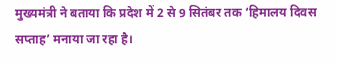मुख्यमंत्री ने बताया कि प्रदेश में 2 से 9 सितंबर तक ‘हिमालय दिवस सप्ताह’ मनाया जा रहा है।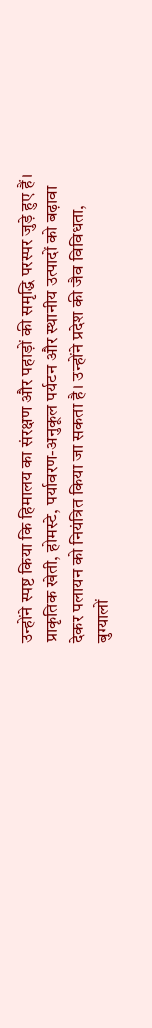उन्होंने स्पष्ट किया कि हिमालय का संरक्षण और पहाड़ों की समृद्धि परस्पर जुड़े हुए हैं। प्राकृतिक खेती, होमस्टे, पर्यावरण-अनुकूल पर्यटन और स्थानीय उत्पादों को बढ़ावा देकर पलायन को नियंत्रित किया जा सकता है। उन्होंने प्रदेश की जैव विविधता, बुग्यालों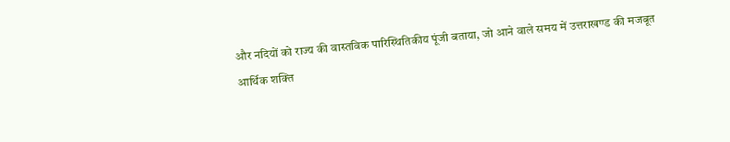और नदियों को राज्य की वास्तविक पारिस्थितिकीय पूंजी बताया, जो आने वाले समय में उत्तराखण्ड की मजबूत आर्थिक शक्ति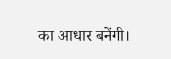का आधार बनेंगी।